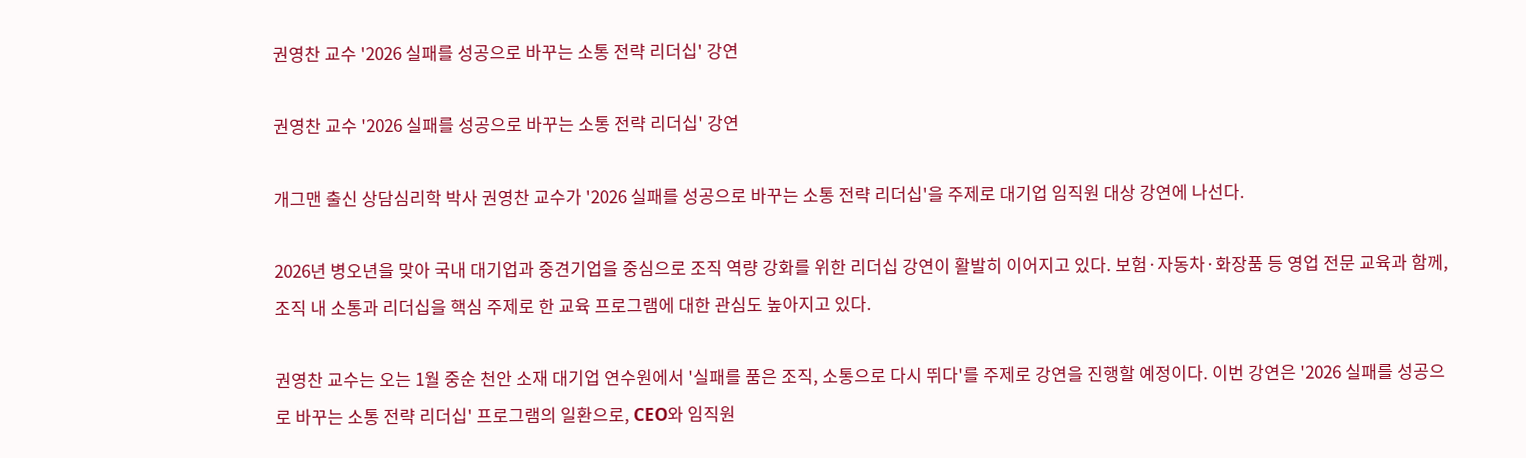권영찬 교수 '2026 실패를 성공으로 바꾸는 소통 전략 리더십' 강연

권영찬 교수 '2026 실패를 성공으로 바꾸는 소통 전략 리더십' 강연

개그맨 출신 상담심리학 박사 권영찬 교수가 '2026 실패를 성공으로 바꾸는 소통 전략 리더십'을 주제로 대기업 임직원 대상 강연에 나선다.

2026년 병오년을 맞아 국내 대기업과 중견기업을 중심으로 조직 역량 강화를 위한 리더십 강연이 활발히 이어지고 있다. 보험·자동차·화장품 등 영업 전문 교육과 함께, 조직 내 소통과 리더십을 핵심 주제로 한 교육 프로그램에 대한 관심도 높아지고 있다.

권영찬 교수는 오는 1월 중순 천안 소재 대기업 연수원에서 '실패를 품은 조직, 소통으로 다시 뛰다'를 주제로 강연을 진행할 예정이다. 이번 강연은 '2026 실패를 성공으로 바꾸는 소통 전략 리더십' 프로그램의 일환으로, CEO와 임직원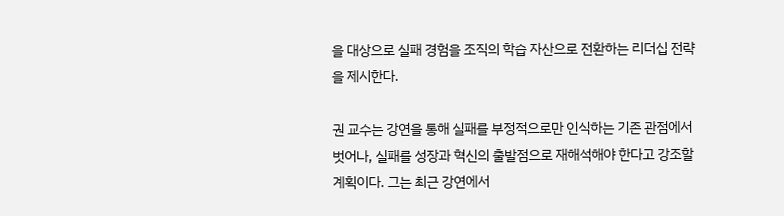을 대상으로 실패 경험을 조직의 학습 자산으로 전환하는 리더십 전략을 제시한다.

권 교수는 강연을 통해 실패를 부정적으로만 인식하는 기존 관점에서 벗어나, 실패를 성장과 혁신의 출발점으로 재해석해야 한다고 강조할 계획이다. 그는 최근 강연에서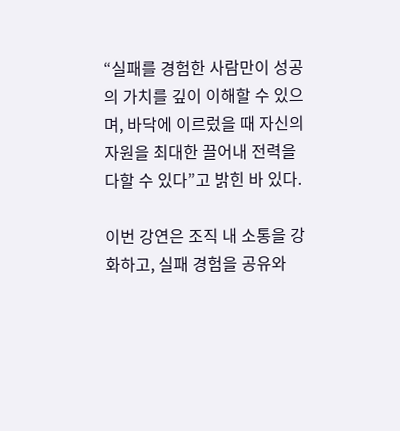“실패를 경험한 사람만이 성공의 가치를 깊이 이해할 수 있으며, 바닥에 이르렀을 때 자신의 자원을 최대한 끌어내 전력을 다할 수 있다”고 밝힌 바 있다.

이번 강연은 조직 내 소통을 강화하고, 실패 경험을 공유와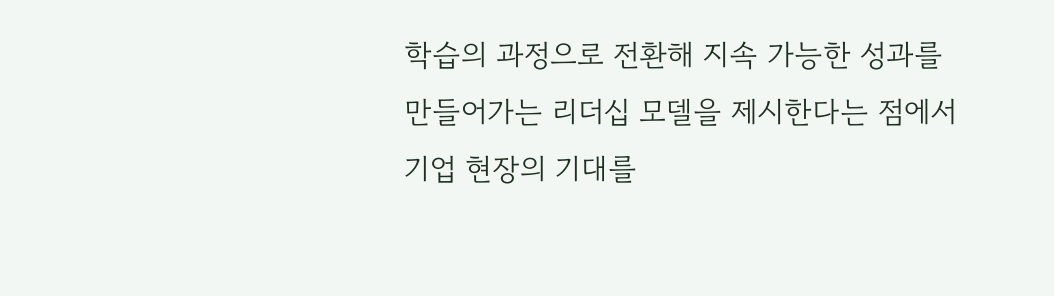학습의 과정으로 전환해 지속 가능한 성과를 만들어가는 리더십 모델을 제시한다는 점에서 기업 현장의 기대를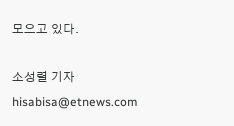모으고 있다.

소성렬 기자 hisabisa@etnews.com